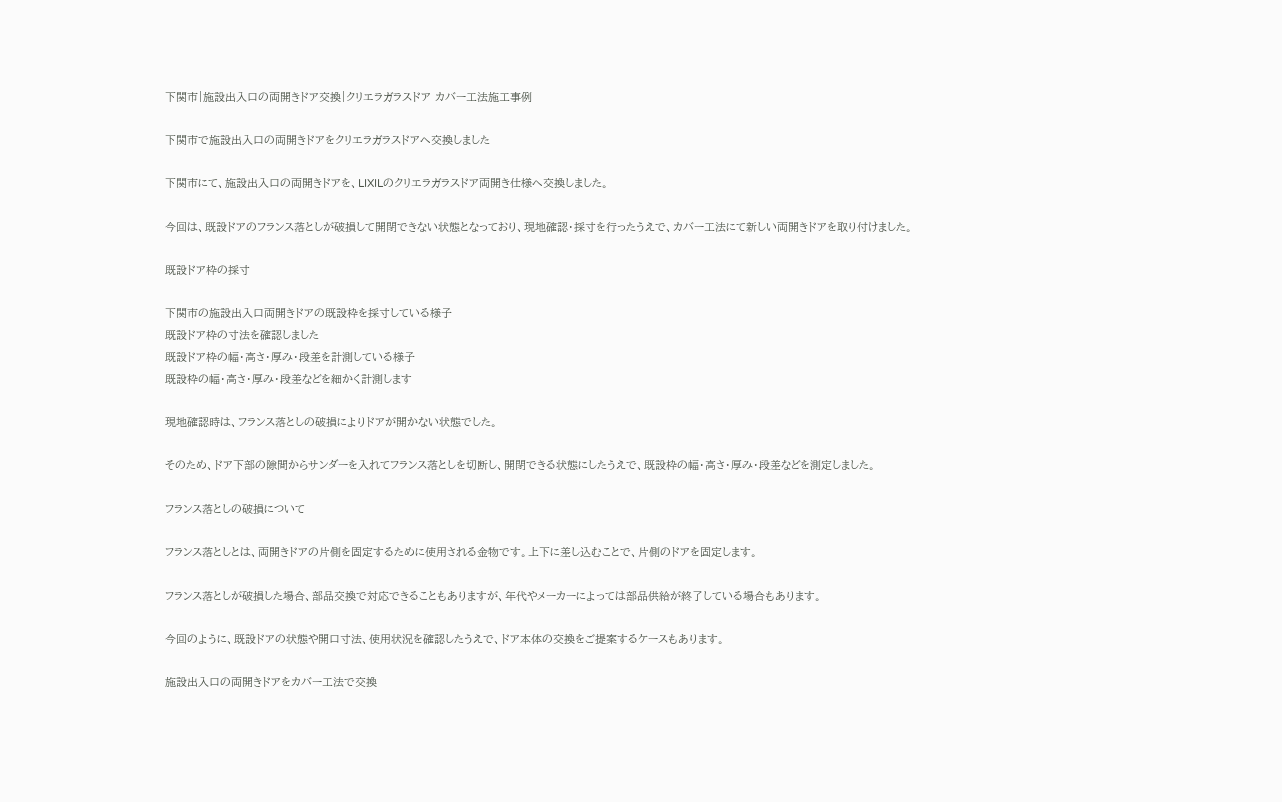下関市|施設出入口の両開きドア交換|クリエラガラスドア カバー工法施工事例

下関市で施設出入口の両開きドアをクリエラガラスドアへ交換しました

下関市にて、施設出入口の両開きドアを、LIXILのクリエラガラスドア両開き仕様へ交換しました。

今回は、既設ドアのフランス落としが破損して開閉できない状態となっており、現地確認・採寸を行ったうえで、カバー工法にて新しい両開きドアを取り付けました。

既設ドア枠の採寸

下関市の施設出入口両開きドアの既設枠を採寸している様子
既設ドア枠の寸法を確認しました
既設ドア枠の幅・高さ・厚み・段差を計測している様子
既設枠の幅・高さ・厚み・段差などを細かく計測します

現地確認時は、フランス落としの破損によりドアが開かない状態でした。

そのため、ドア下部の隙間からサンダーを入れてフランス落としを切断し、開閉できる状態にしたうえで、既設枠の幅・高さ・厚み・段差などを測定しました。

フランス落としの破損について

フランス落としとは、両開きドアの片側を固定するために使用される金物です。上下に差し込むことで、片側のドアを固定します。

フランス落としが破損した場合、部品交換で対応できることもありますが、年代やメーカーによっては部品供給が終了している場合もあります。

今回のように、既設ドアの状態や開口寸法、使用状況を確認したうえで、ドア本体の交換をご提案するケースもあります。

施設出入口の両開きドアをカバー工法で交換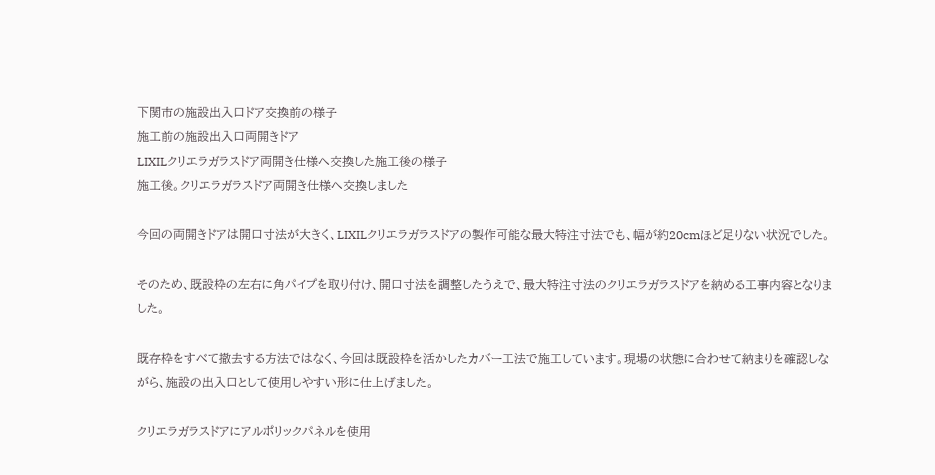下関市の施設出入口ドア交換前の様子
施工前の施設出入口両開きドア
LIXILクリエラガラスドア両開き仕様へ交換した施工後の様子
施工後。クリエラガラスドア両開き仕様へ交換しました

今回の両開きドアは開口寸法が大きく、LIXILクリエラガラスドアの製作可能な最大特注寸法でも、幅が約20cmほど足りない状況でした。

そのため、既設枠の左右に角パイプを取り付け、開口寸法を調整したうえで、最大特注寸法のクリエラガラスドアを納める工事内容となりました。

既存枠をすべて撤去する方法ではなく、今回は既設枠を活かしたカバー工法で施工しています。現場の状態に合わせて納まりを確認しながら、施設の出入口として使用しやすい形に仕上げました。

クリエラガラスドアにアルポリックパネルを使用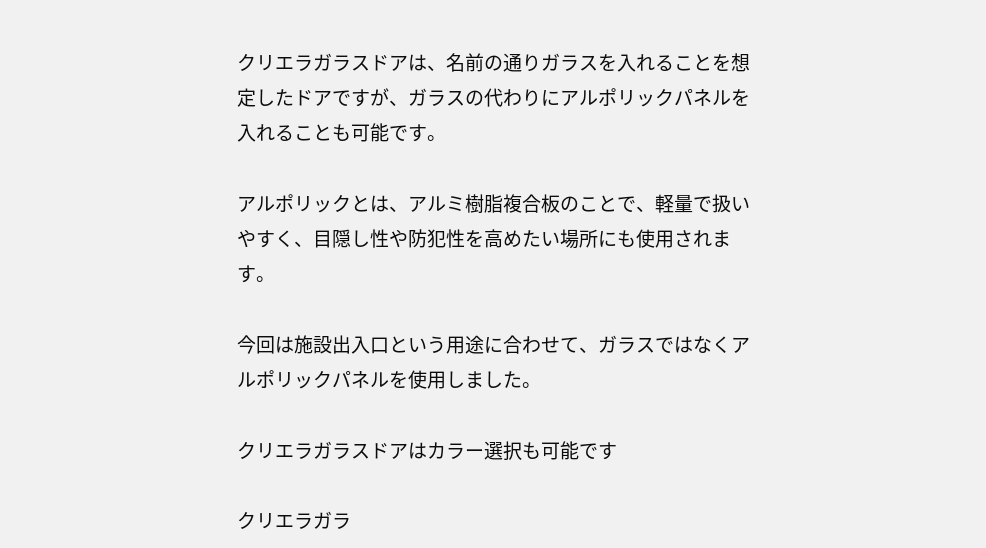クリエラガラスドアは、名前の通りガラスを入れることを想定したドアですが、ガラスの代わりにアルポリックパネルを入れることも可能です。

アルポリックとは、アルミ樹脂複合板のことで、軽量で扱いやすく、目隠し性や防犯性を高めたい場所にも使用されます。

今回は施設出入口という用途に合わせて、ガラスではなくアルポリックパネルを使用しました。

クリエラガラスドアはカラー選択も可能です

クリエラガラ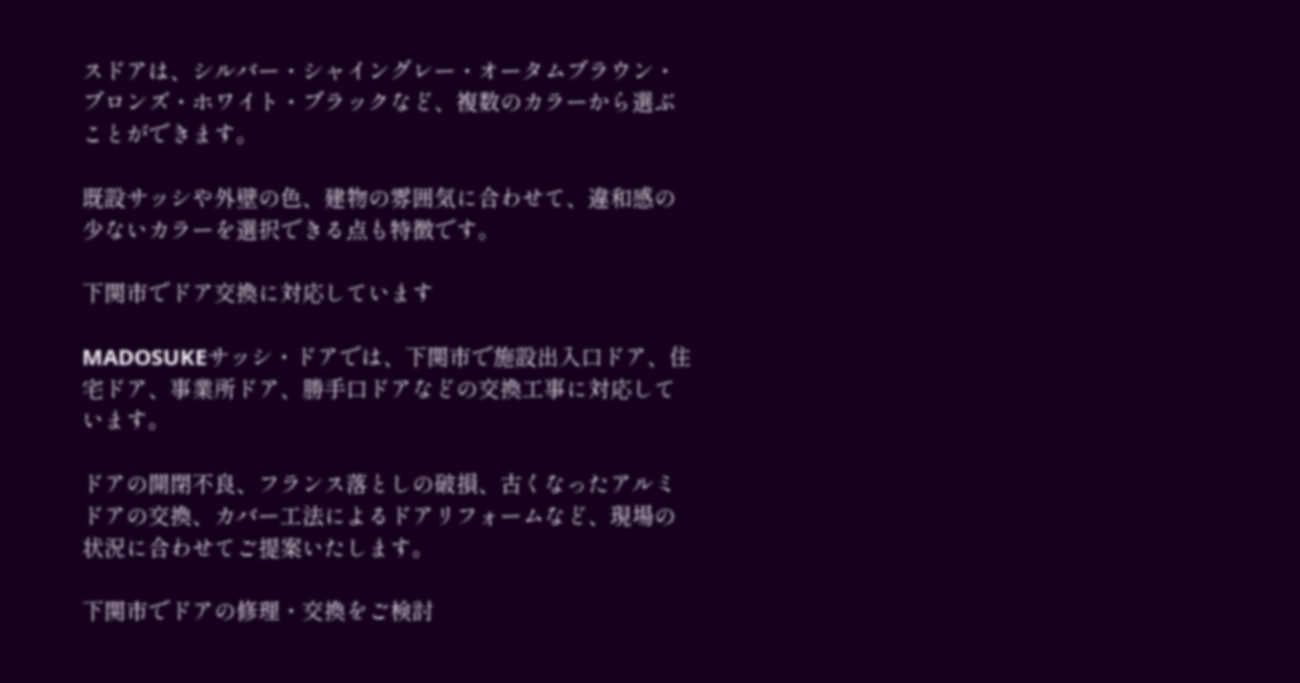スドアは、シルバー・シャイングレー・オータムブラウン・ブロンズ・ホワイト・ブラックなど、複数のカラーから選ぶことができます。

既設サッシや外壁の色、建物の雰囲気に合わせて、違和感の少ないカラーを選択できる点も特徴です。

下関市でドア交換に対応しています

MADOSUKEサッシ・ドアでは、下関市で施設出入口ドア、住宅ドア、事業所ドア、勝手口ドアなどの交換工事に対応しています。

ドアの開閉不良、フランス落としの破損、古くなったアルミドアの交換、カバー工法によるドアリフォームなど、現場の状況に合わせてご提案いたします。

下関市でドアの修理・交換をご検討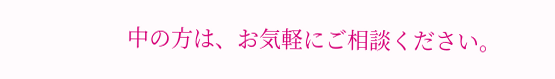中の方は、お気軽にご相談ください。